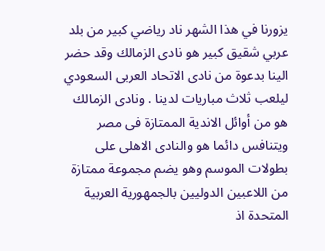يزورنا في هذا الشهر ناد رياضي كبير من بلد عربي شقيق كبير هو نادى الزمالك وقد حضر الينا بدعوة من نادى الاتحاد العربى السعودي ليلعب ثلاث مباريات لدينا . ونادى الزمالك هو من أوائل الاندية الممتازة فى مصر ويتنافس دائما هو والنادى الاهلى على بطولات الموسم وهو يضم مجموعة ممتازة من اللاعبين الدوليين بالجمهورية العربية المتحدة اذ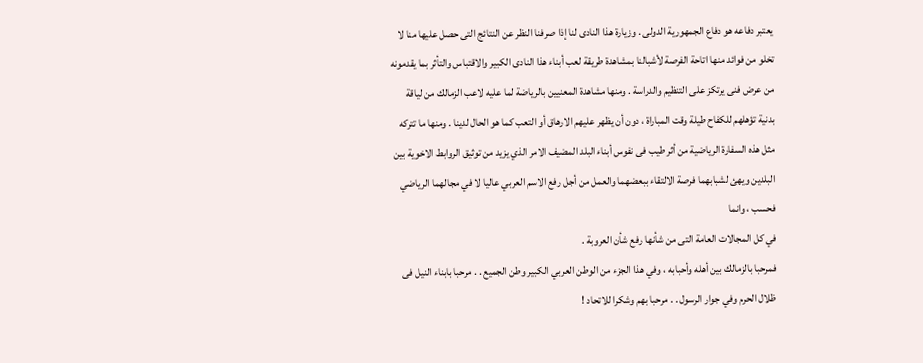يعتبر دفاعه هو دفاع الجمهورية الدولى . وزيارة هذا النادى لنا إذا صرفنا النظر عن النتائج التى حصل عليها منا لا تخلو من فوائد منها اتاحة الفرصة لأشبالنا بمشاهدة طريقة لعب أبناء هذا النادى الكبير والاقتباس والتأثر بما يقدمونه من عرض فنى يرتكز على التنظيم والدراسة . ومنها مشاهدة المعنيين بالرياضة لما عليه لاعب الزمالك من لياقة بدنية تؤهلهم للكفاح طيلة وقت المباراة ، دون أن يظهر عليهم الارهاق أو التعب كما هو الحال لدينا . ومنها ما تتركه مثل هذه السفارة الرياضية من أثر طيب فى نفوس أبناء البلد المضيف الامر الذي يزيد من توثيق الروابط الاخوية بين البلدين ويهئ لشبابهما فرصة الالتقاء ببعضهما والعمل من أجل رفع الاسم العربي عاليا لا في مجالهما الرياضي فحسب ، وانما
في كل المجالات العامة التى من شأنها رفع شأن العروبة .
فمرحبا بالزمالك بين أهله وأحبابه ، وفي هذا الجزء من الوطن العربي الكبير وطن الجميع . . مرحبا بابناء النيل فى ظلال الحرم وفي جوار الرسول . . مرحبا بهم وشكرا للاتحاد !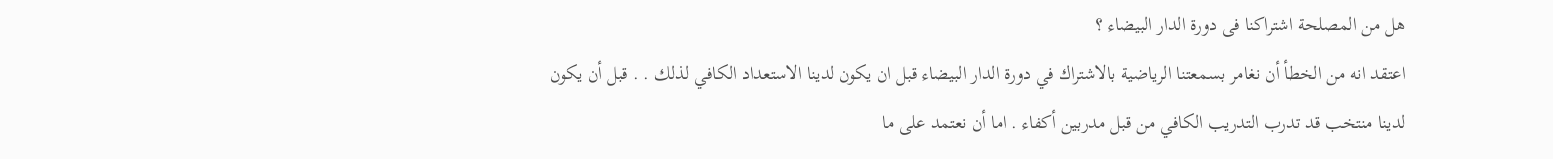هل من المصلحة اشتراكنا فى دورة الدار البيضاء ؟
اعتقد انه من الخطأ أن نغامر بسمعتنا الرياضية بالاشتراك في دورة الدار البيضاء قبل ان يكون لدينا الاستعداد الكافي لذلك . . قبل أن يكون لدينا منتخب قد تدرب التدريب الكافي من قبل مدربين أكفاء . اما أن نعتمد على ما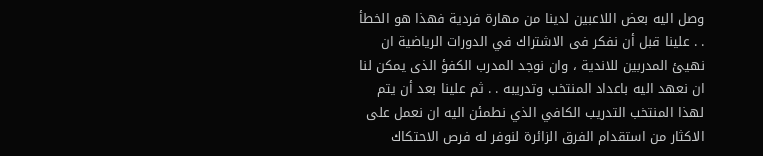وصل اليه بعض اللاعبين لدينا من مهارة فردية فهذا هو الخطأ . . علينا قبل أن نفكر فى الاشتراك في الدورات الرياضية ان نهيئ المدربين للاندية ، وان نوجد المدرب الكفؤ الذى يمكن لنا ان نعهد اليه باعداد المنتخب وتدريبه . . ثم علينا بعد أن يتم لهذا المنتخب التدريب الكافي الذي نطمئن اليه ان نعمل على الاكثار من استقدام الفرق الزائرة لنوفر له فرص الاحتكاك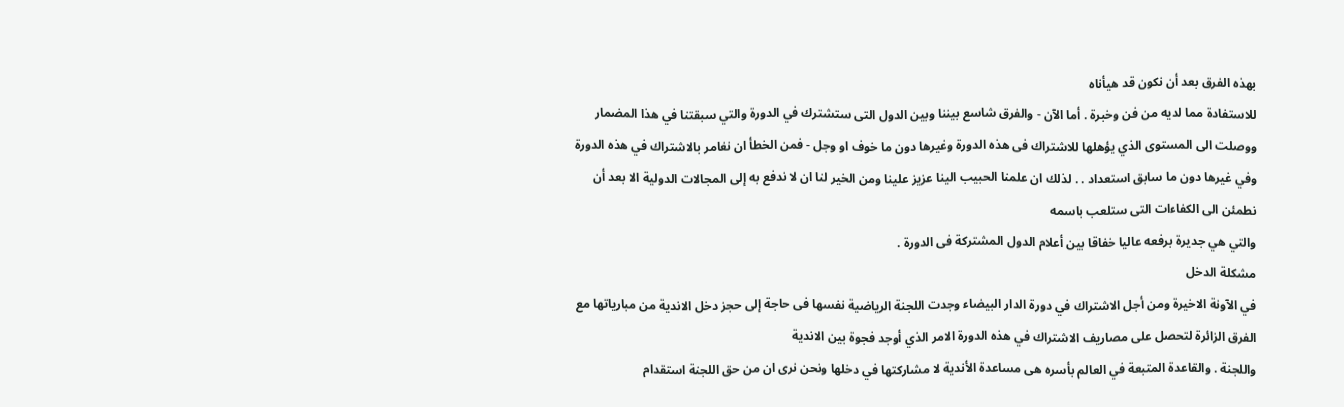بهذه الفرق بعد أن نكون قد هيأناه
للاستفادة مما لديه من فن وخبرة . أما الآن - والفرق شاسع بيننا وبين الدول التى ستشترك في الدورة والتي سبقتنا في هذا المضمار ووصلت الى المستوى الذي يؤهلها للاشتراك فى هذه الدورة وغيرها دون ما خوف او وجل - فمن الخطأ ان نغامر بالاشتراك في هذه الدورة وفي غيرها دون ما سابق استعداد . . لذلك ان علمنا الحبيب الينا عزيز علينا ومن الخير لنا ان لا ندفع به إلى المجالات الدولية الا بعد أن نطمئن الى الكفاءات التى ستلعب باسمه
والتي هي جديرة برفعه عاليا خفاقا بين أعلام الدول المشتركة فى الدورة .
مشكلة الدخل
في الآونة الاخيرة ومن أجل الاشتراك في دورة الدار البيضاء وجدت اللجنة الرياضية نفسها فى حاجة إلى حجز دخل الاندية من مبارياتها مع الفرق الزائرة لتحصل على مصاريف الاشتراك في هذه الدورة الامر الذي أوجد فجوة بين الاندية
واللجنة . والقاعدة المتبعة في العالم بأسره هى مساعدة الأندية لا مشاركتها في دخلها ونحن نرى ان من حق اللجنة استقدام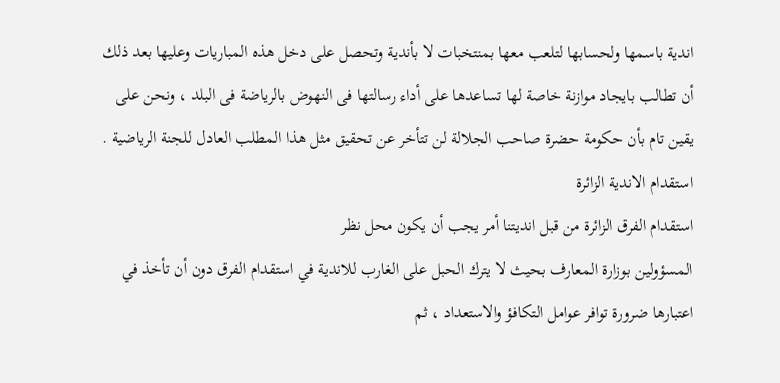اندية باسمها ولحسابها لتلعب معها بمنتخبات لا بأندية وتحصل على دخل هذه المباريات وعليها بعد ذلك أن تطالب بايجاد موازنة خاصة لها تساعدها على أداء رسالتها فى النهوض بالرياضة فى البلد ، ونحن على يقين تام بأن حكومة حضرة صاحب الجلالة لن تتأخر عن تحقيق مثل هذا المطلب العادل للجنة الرياضية .
استقدام الاندية الزائرة
استقدام الفرق الزائرة من قبل انديتنا أمر يجب أن يكون محل نظر
المسؤولين بوزارة المعارف بحيث لا يترك الحبل على الغارب للاندية في استقدام الفرق دون أن تأخذ في اعتبارها ضرورة توافر عوامل التكافؤ والاستعداد ، ثم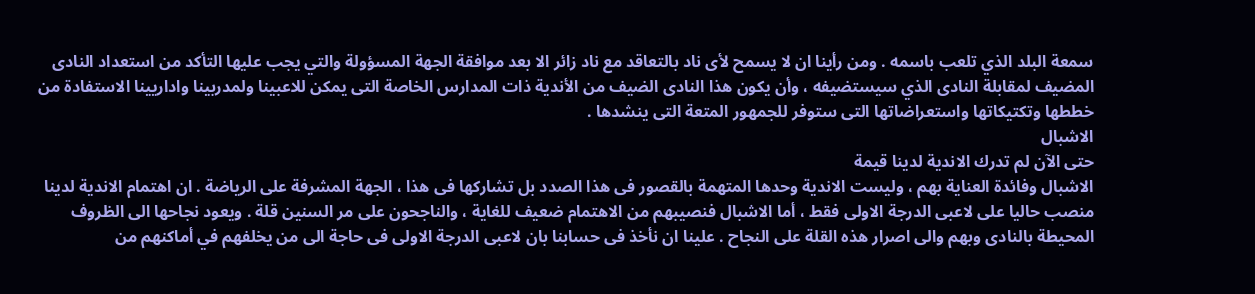سمعة البلد الذي تلعب باسمه . ومن رأينا ان لا يسمح لأى ناد بالتعاقد مع ناد زائر الا بعد موافقة الجهة المسؤولة والتي يجب عليها التأكد من استعداد النادى المضيف لمقابلة النادى الذي سيستضيفه ، وأن يكون هذا النادى الضيف من الأندية ذات المدارس الخاصة التى يمكن للاعبينا ولمدربينا واداريينا الاستفادة من خططها وتكتيكاتها واستعراضاتها التى ستوفر للجمهور المتعة التى ينشدها .
الاشبال
حتى الآن لم تدرك الاندية لدينا قيمة
الاشبال وفائدة العناية بهم ، وليست الاندية وحدها المتهمة بالقصور فى هذا الصدد بل تشاركها فى هذا ، الجهة المشرفة على الرياضة . ان اهتمام الاندية لدينا منصب حاليا على لاعبى الدرجة الاولى فقط ، أما الاشبال فنصيبهم من الاهتمام ضعيف للغاية ، والناجحون على مر السنين قلة . ويعود نجاحها الى الظروف المحيطة بالنادى وبهم والى اصرار هذه القلة على النجاح . علينا ان نأخذ فى حسابنا بان لاعبى الدرجة الاولى فى حاجة الى من يخلفهم في أماكنهم من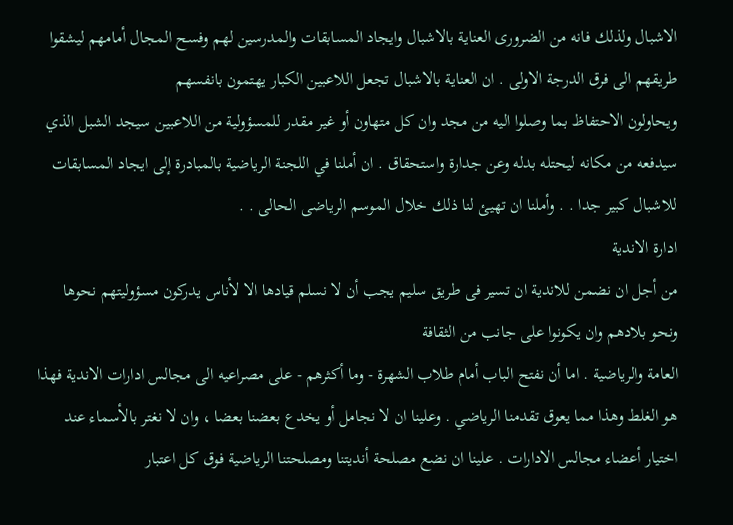الاشبال ولذلك فانه من الضرورى العناية بالاشبال وايجاد المسابقات والمدرسين لهم وفسح المجال أمامهم ليشقوا طريقهم الى فرق الدرجة الاولى . ان العناية بالاشبال تجعل اللاعبين الكبار يهتمون بانفسهم
ويحاولون الاحتفاظ بما وصلوا اليه من مجد وان كل متهاون أو غير مقدر للمسؤولية من اللاعبين سيجد الشبل الذي سيدفعه من مكانه ليحتله بدله وعن جدارة واستحقاق . ان أملنا في اللجنة الرياضية بالمبادرة إلى ايجاد المسابقات للاشبال كبير جدا . . وأملنا ان تهيئ لنا ذلك خلال الموسم الرياضى الحالى . .
ادارة الاندية
من أجل ان نضمن للاندية ان تسير فى طريق سليم يجب أن لا نسلم قيادها الا لأناس يدركون مسؤوليتهم نحوها ونحو بلادهم وان يكونوا على جانب من الثقافة
العامة والرياضية . اما أن نفتح الباب أمام طلاب الشهرة - وما أكثرهم - على مصراعيه الى مجالس ادارات الاندية فهذا هو الغلط وهذا مما يعوق تقدمنا الرياضي . وعلينا ان لا نجامل أو يخدع بعضنا بعضا ، وان لا نغتر بالأسماء عند اختيار أعضاء مجالس الادارات . علينا ان نضع مصلحة أنديتنا ومصلحتنا الرياضية فوق كل اعتبار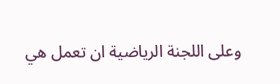وعلى اللجنة الرياضية ان تعمل هي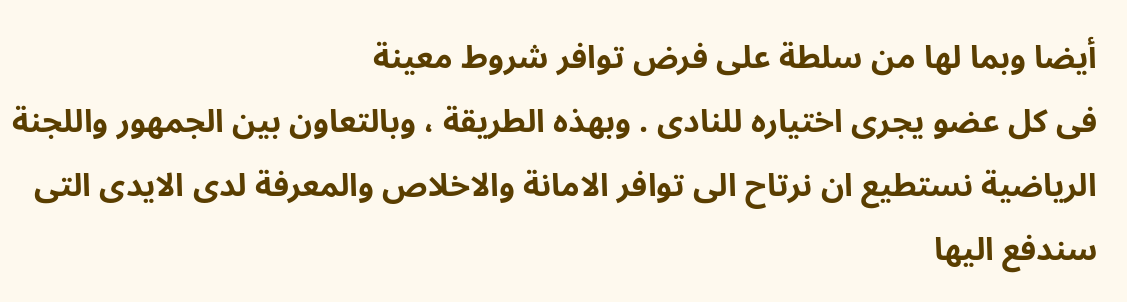أيضا وبما لها من سلطة على فرض توافر شروط معينة
فى كل عضو يجرى اختياره للنادى . وبهذه الطريقة ، وبالتعاون بين الجمهور واللجنة الرياضية نستطيع ان نرتاح الى توافر الامانة والاخلاص والمعرفة لدى الايدى التى سندفع اليها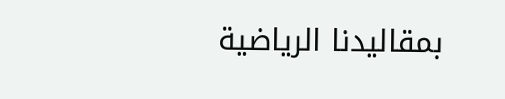بمقاليدنا الرياضية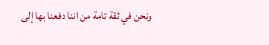ونحن في ثقة تامة من اننا دفعنا بها إلى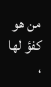من هو كفؤ لها ،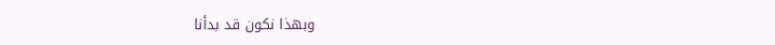وبهذا نكون قد بدأنا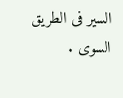السير فى الطريق السوى .